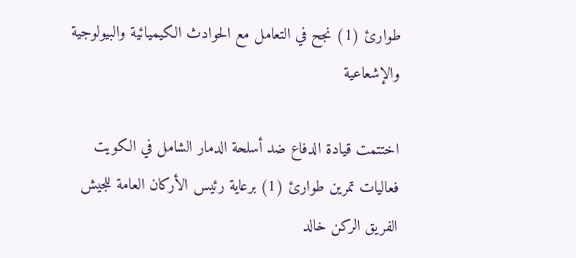طوارئ (1) نجح في التعامل مع الحوادث الكيميائية والبيولوجية والإشعاعية

اختتمت قيادة الدفاع ضد أسلحة الدمار الشامل في الكويت فعاليات تمرين طوارئ (1) برعاية رئيس الأركان العامة للجيش الفريق الركن خالد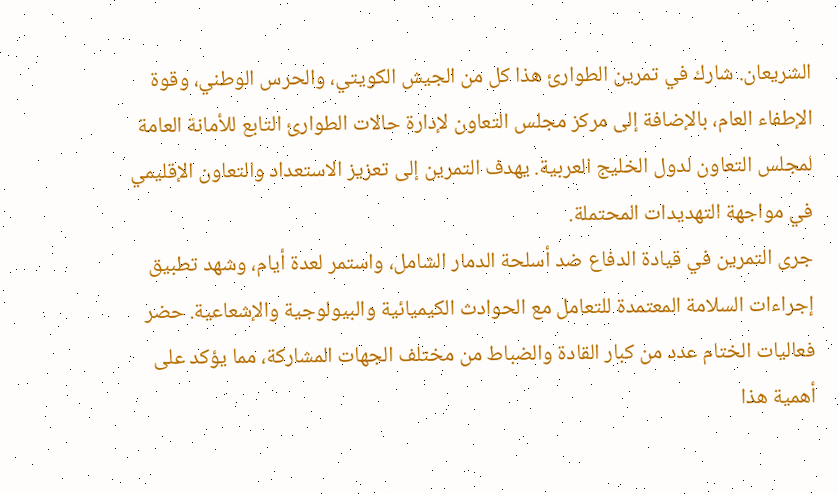الشريعان. شارك في تمرين الطوارئ هذا كل من الجيش الكويتي، والحرس الوطني، وقوة الإطفاء العام، بالإضافة إلى مركز مجلس التعاون لإدارة حالات الطوارئ التابع للأمانة العامة لمجلس التعاون لدول الخليج العربية. يهدف التمرين إلى تعزيز الاستعداد والتعاون الإقليمي في مواجهة التهديدات المحتملة.
جرى التمرين في قيادة الدفاع ضد أسلحة الدمار الشامل، واستمر لعدة أيام، وشهد تطبيق إجراءات السلامة المعتمدة للتعامل مع الحوادث الكيميائية والبيولوجية والإشعاعية. حضر فعاليات الختام عدد من كبار القادة والضباط من مختلف الجهات المشاركة، مما يؤكد على أهمية هذا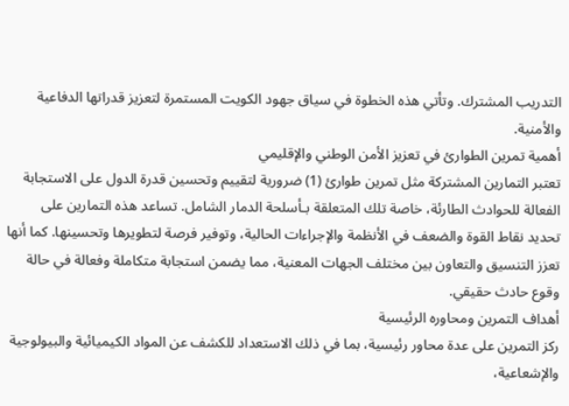التدريب المشترك. وتأتي هذه الخطوة في سياق جهود الكويت المستمرة لتعزيز قدراتها الدفاعية والأمنية.
أهمية تمرين الطوارئ في تعزيز الأمن الوطني والإقليمي
تعتبر التمارين المشتركة مثل تمرين طوارئ (1) ضرورية لتقييم وتحسين قدرة الدول على الاستجابة الفعالة للحوادث الطارئة، خاصة تلك المتعلقة بـأسلحة الدمار الشامل. تساعد هذه التمارين على تحديد نقاط القوة والضعف في الأنظمة والإجراءات الحالية، وتوفير فرصة لتطويرها وتحسينها. كما أنها تعزز التنسيق والتعاون بين مختلف الجهات المعنية، مما يضمن استجابة متكاملة وفعالة في حالة وقوع حادث حقيقي.
أهداف التمرين ومحاوره الرئيسية
ركز التمرين على عدة محاور رئيسية، بما في ذلك الاستعداد للكشف عن المواد الكيميائية والبيولوجية والإشعاعية،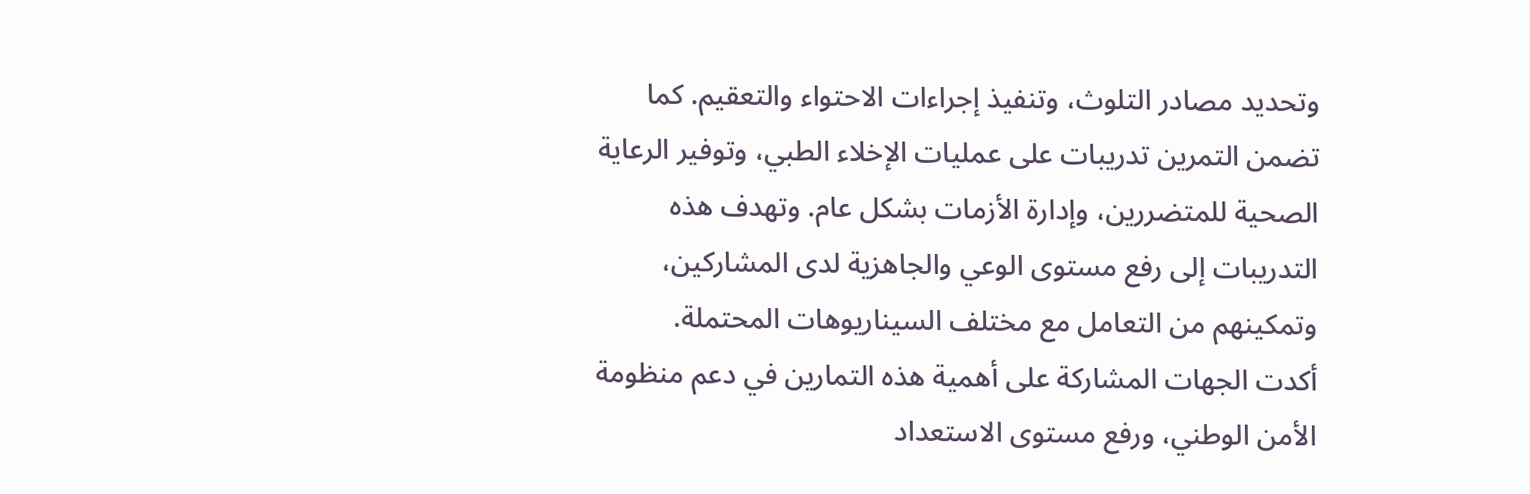وتحديد مصادر التلوث، وتنفيذ إجراءات الاحتواء والتعقيم. كما تضمن التمرين تدريبات على عمليات الإخلاء الطبي، وتوفير الرعاية الصحية للمتضررين، وإدارة الأزمات بشكل عام. وتهدف هذه التدريبات إلى رفع مستوى الوعي والجاهزية لدى المشاركين، وتمكينهم من التعامل مع مختلف السيناريوهات المحتملة.
أكدت الجهات المشاركة على أهمية هذه التمارين في دعم منظومة الأمن الوطني، ورفع مستوى الاستعداد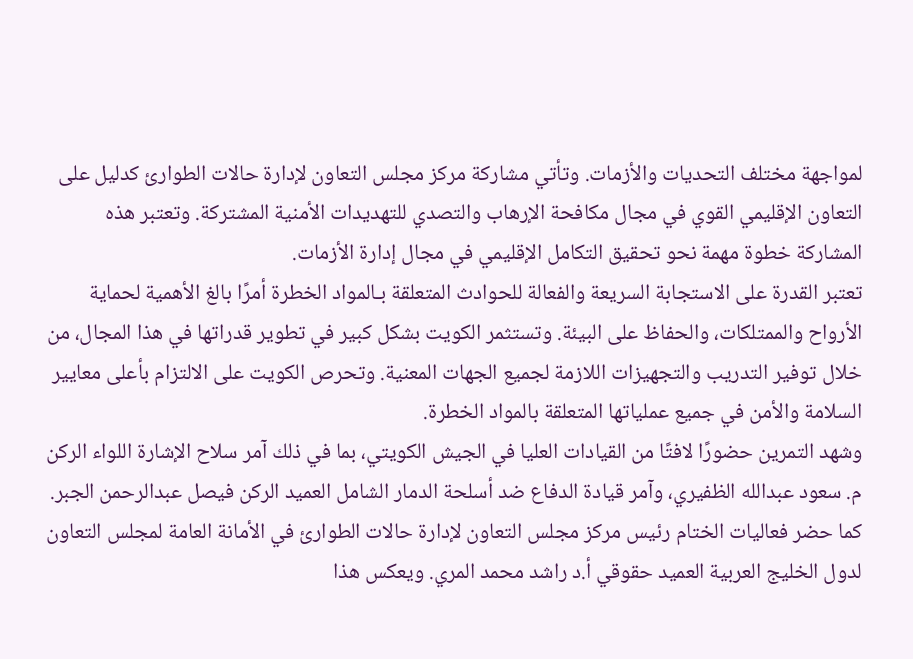لمواجهة مختلف التحديات والأزمات. وتأتي مشاركة مركز مجلس التعاون لإدارة حالات الطوارئ كدليل على التعاون الإقليمي القوي في مجال مكافحة الإرهاب والتصدي للتهديدات الأمنية المشتركة. وتعتبر هذه المشاركة خطوة مهمة نحو تحقيق التكامل الإقليمي في مجال إدارة الأزمات.
تعتبر القدرة على الاستجابة السريعة والفعالة للحوادث المتعلقة بـالمواد الخطرة أمرًا بالغ الأهمية لحماية الأرواح والممتلكات، والحفاظ على البيئة. وتستثمر الكويت بشكل كبير في تطوير قدراتها في هذا المجال، من خلال توفير التدريب والتجهيزات اللازمة لجميع الجهات المعنية. وتحرص الكويت على الالتزام بأعلى معايير السلامة والأمن في جميع عملياتها المتعلقة بالمواد الخطرة.
وشهد التمرين حضورًا لافتًا من القيادات العليا في الجيش الكويتي، بما في ذلك آمر سلاح الإشارة اللواء الركن م. سعود عبدالله الظفيري، وآمر قيادة الدفاع ضد أسلحة الدمار الشامل العميد الركن فيصل عبدالرحمن الجبر. كما حضر فعاليات الختام رئيس مركز مجلس التعاون لإدارة حالات الطوارئ في الأمانة العامة لمجلس التعاون لدول الخليج العربية العميد حقوقي أ.د راشد محمد المري. ويعكس هذا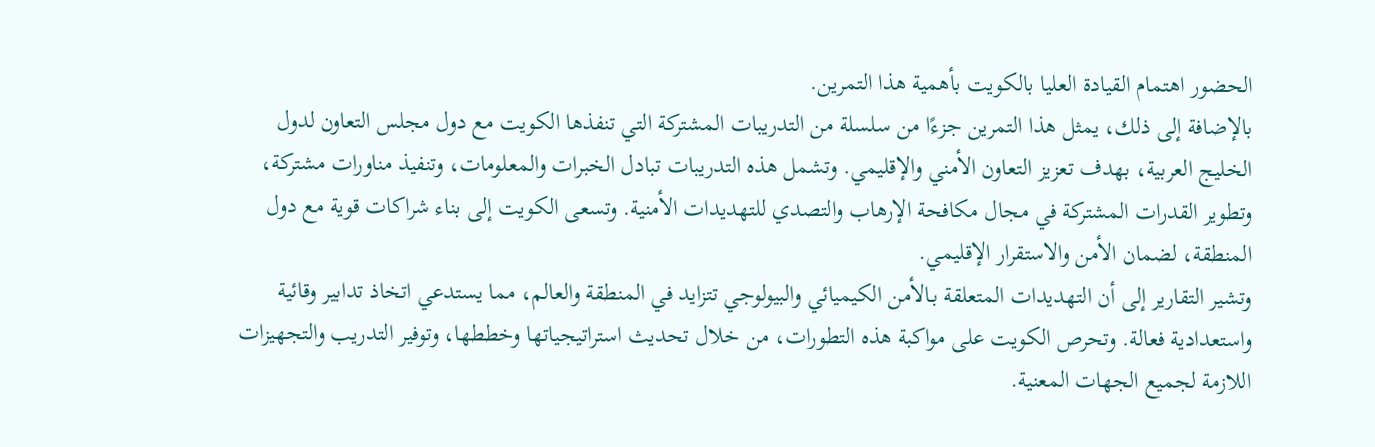الحضور اهتمام القيادة العليا بالكويت بأهمية هذا التمرين.
بالإضافة إلى ذلك، يمثل هذا التمرين جزءًا من سلسلة من التدريبات المشتركة التي تنفذها الكويت مع دول مجلس التعاون لدول الخليج العربية، بهدف تعزيز التعاون الأمني والإقليمي. وتشمل هذه التدريبات تبادل الخبرات والمعلومات، وتنفيذ مناورات مشتركة، وتطوير القدرات المشتركة في مجال مكافحة الإرهاب والتصدي للتهديدات الأمنية. وتسعى الكويت إلى بناء شراكات قوية مع دول المنطقة، لضمان الأمن والاستقرار الإقليمي.
وتشير التقارير إلى أن التهديدات المتعلقة بـالأمن الكيميائي والبيولوجي تتزايد في المنطقة والعالم، مما يستدعي اتخاذ تدابير وقائية واستعدادية فعالة. وتحرص الكويت على مواكبة هذه التطورات، من خلال تحديث استراتيجياتها وخططها، وتوفير التدريب والتجهيزات اللازمة لجميع الجهات المعنية.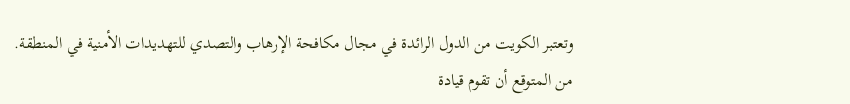وتعتبر الكويت من الدول الرائدة في مجال مكافحة الإرهاب والتصدي للتهديدات الأمنية في المنطقة.
من المتوقع أن تقوم قيادة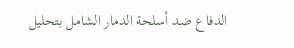الدفاع ضد أسلحة الدمار الشامل بتحليل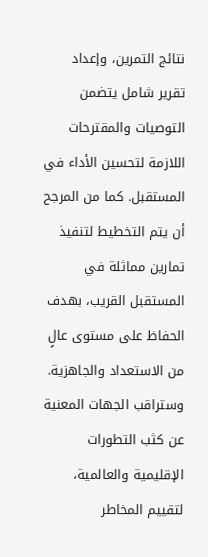نتائج التمرين، وإعداد تقرير شامل يتضمن التوصيات والمقترحات اللازمة لتحسين الأداء في المستقبل. كما من المرجح أن يتم التخطيط لتنفيذ تمارين مماثلة في المستقبل القريب، بهدف الحفاظ على مستوى عالٍ من الاستعداد والجاهزية. وستراقب الجهات المعنية عن كثب التطورات الإقليمية والعالمية، لتقييم المخاطر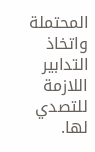المحتملة واتخاذ التدابير اللازمة للتصدي لها.